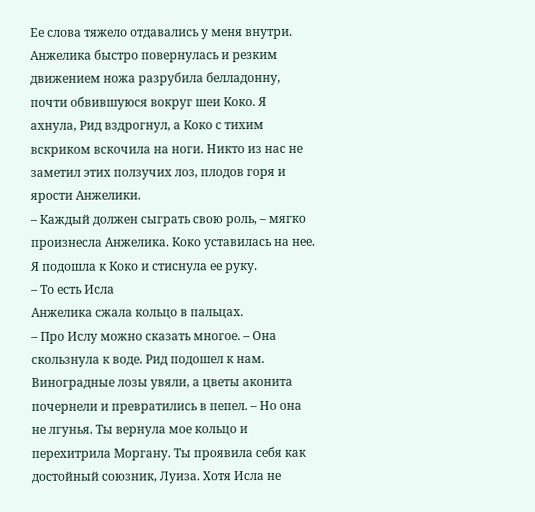Ее слова тяжело отдавались у меня внутри.
Анжелика быстро повернулась и резким движением ножа разрубила белладонну, почти обвившуюся вокруг шеи Коко. Я ахнула, Рид вздрогнул, а Коко с тихим вскриком вскочила на ноги. Никто из нас не заметил этих ползучих лоз, плодов горя и ярости Анжелики.
– Каждый должен сыграть свою роль, – мягко произнесла Анжелика. Коко уставилась на нее.
Я подошла к Коко и стиснула ее руку.
– То есть Исла
Анжелика сжала кольцо в пальцах.
– Про Ислу можно сказать многое. – Она скользнула к воде. Рид подошел к нам. Виноградные лозы увяли, а цветы аконита почернели и превратились в пепел. – Но она не лгунья. Ты вернула мое кольцо и перехитрила Моргану. Ты проявила себя как достойный союзник, Луиза. Хотя Исла не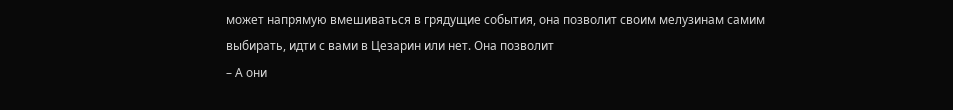может напрямую вмешиваться в грядущие события, она позволит своим мелузинам самим выбирать, идти с вами в Цезарин или нет. Она позволит
– А они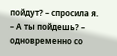пойдут? – спросила я.
– А ты пойдешь? – одновременно со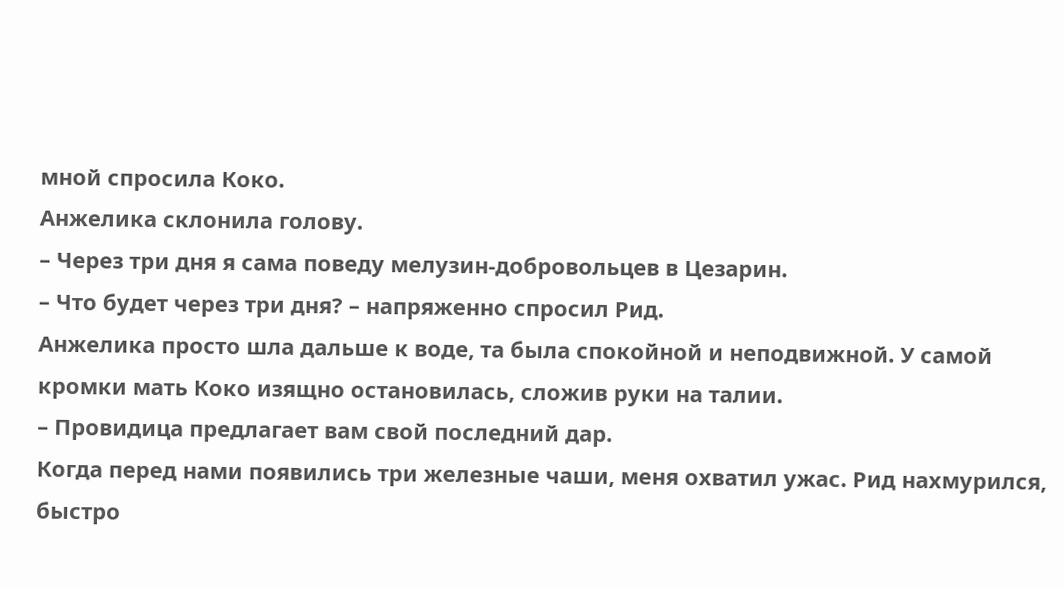мной спросила Коко.
Анжелика склонила голову.
– Через три дня я сама поведу мелузин-добровольцев в Цезарин.
– Что будет через три дня? – напряженно спросил Рид.
Анжелика просто шла дальше к воде, та была спокойной и неподвижной. У самой кромки мать Коко изящно остановилась, сложив руки на талии.
– Провидица предлагает вам свой последний дар.
Когда перед нами появились три железные чаши, меня охватил ужас. Рид нахмурился, быстро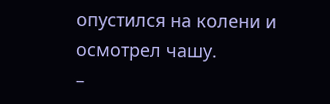опустился на колени и осмотрел чашу.
–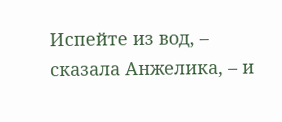Испейте из вод, – сказала Анжелика, – и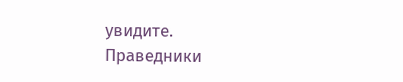увидите.
Праведники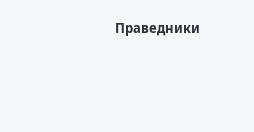Праведники